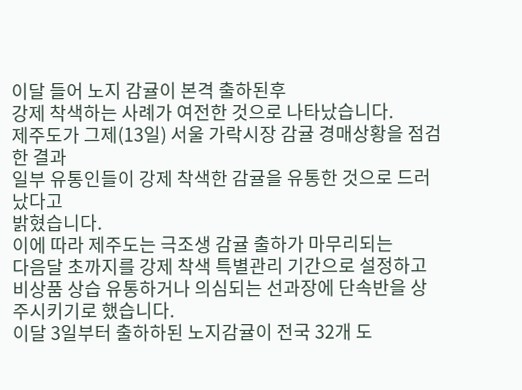이달 들어 노지 감귤이 본격 출하된후
강제 착색하는 사례가 여전한 것으로 나타났습니다.
제주도가 그제(13일) 서울 가락시장 감귤 경매상황을 점검한 결과
일부 유통인들이 강제 착색한 감귤을 유통한 것으로 드러났다고
밝혔습니다.
이에 따라 제주도는 극조생 감귤 출하가 마무리되는
다음달 초까지를 강제 착색 특별관리 기간으로 설정하고
비상품 상습 유통하거나 의심되는 선과장에 단속반을 상주시키기로 했습니다.
이달 3일부터 출하하된 노지감귤이 전국 32개 도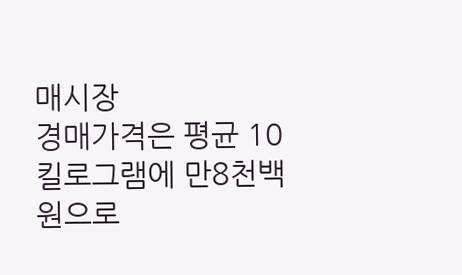매시장
경매가격은 평균 10킬로그램에 만8천백원으로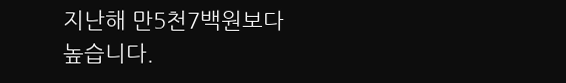지난해 만5천7백원보다 높습니다.